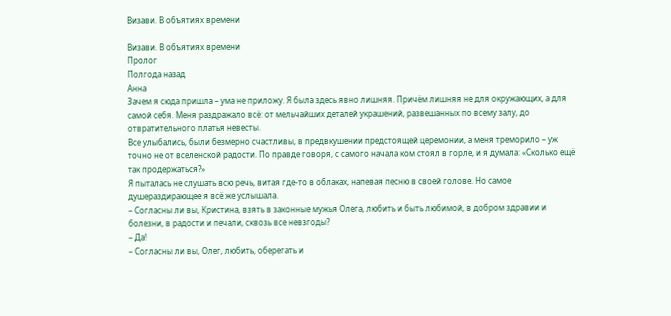Визави. В объятиях времени

Визави. В объятиях времени
Пролог
Полгода назад
Анна
Зачем я сюда пришла – ума не приложу. Я была здесь явно лишняя. Причём лишняя не для окружающих, а для самой себя. Меня раздражало всё: от мельчайших деталей украшений, развешанных по всему залу, до отвратительного платья невесты.
Все улыбались, были безмерно счастливы, в предвкушении предстоящей церемонии, а меня треморило – уж точно не от вселенской радости. По правде говоря, с самого начала ком стоял в горле, и я думала: «Сколько ещё так продержаться?»
Я пыталась не слушать всю речь, витая где-то в облаках, напевая песню в своей голове. Но самое душераздирающее я всё же услышала.
– Согласны ли вы, Кристина, взять в законные мужья Олега, любить и быть любимой, в добром здравии и болезни, в радости и печали, сквозь все невзгоды?
– Да!
– Согласны ли вы, Олег, любить, оберегать и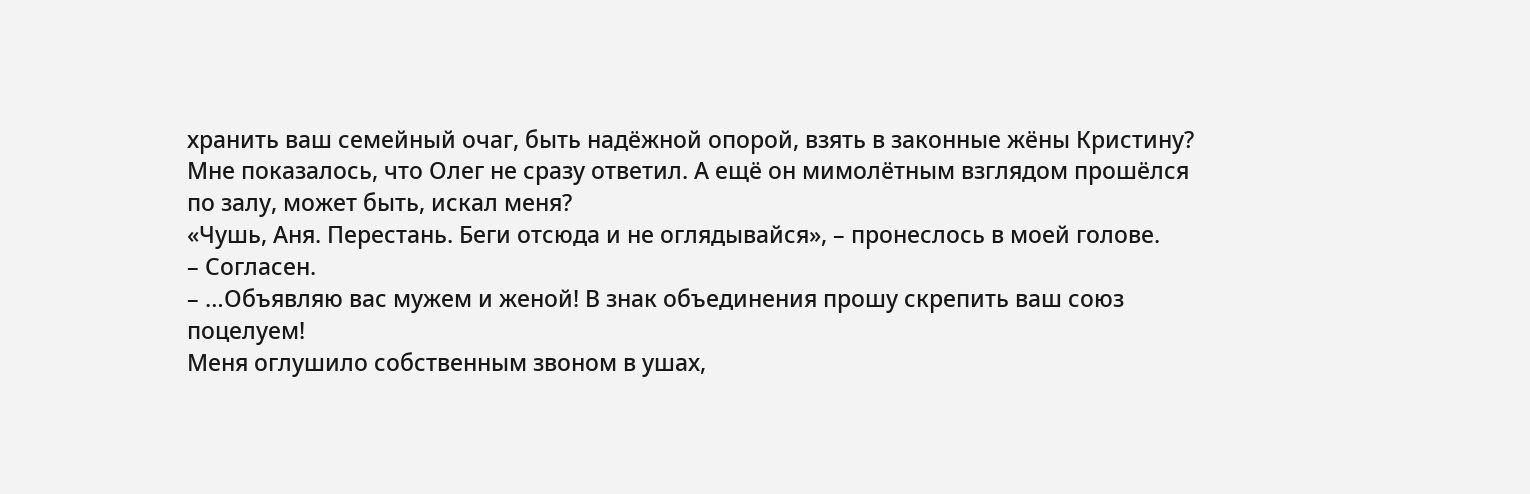хранить ваш семейный очаг, быть надёжной опорой, взять в законные жёны Кристину?
Мне показалось, что Олег не сразу ответил. А ещё он мимолётным взглядом прошёлся по залу, может быть, искал меня?
«Чушь, Аня. Перестань. Беги отсюда и не оглядывайся», – пронеслось в моей голове.
– Согласен.
– …Объявляю вас мужем и женой! В знак объединения прошу скрепить ваш союз поцелуем!
Меня оглушило собственным звоном в ушах,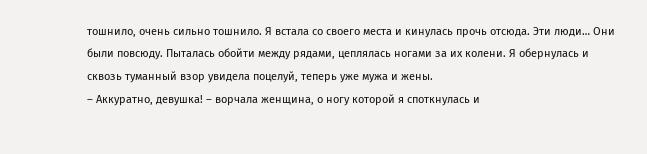тошнило, очень сильно тошнило. Я встала со своего места и кинулась прочь отсюда. Эти люди… Они были повсюду. Пыталась обойти между рядами, цеплялась ногами за их колени. Я обернулась и сквозь туманный взор увидела поцелуй, теперь уже мужа и жены.
– Аккуратно, девушка! – ворчала женщина, о ногу которой я споткнулась и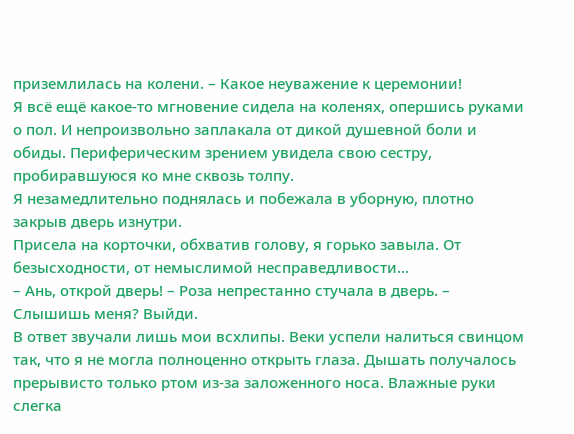приземлилась на колени. – Какое неуважение к церемонии!
Я всё ещё какое-то мгновение сидела на коленях, опершись руками о пол. И непроизвольно заплакала от дикой душевной боли и обиды. Периферическим зрением увидела свою сестру, пробиравшуюся ко мне сквозь толпу.
Я незамедлительно поднялась и побежала в уборную, плотно закрыв дверь изнутри.
Присела на корточки, обхватив голову, я горько завыла. От безысходности, от немыслимой несправедливости…
– Ань, открой дверь! – Роза непрестанно стучала в дверь. – Слышишь меня? Выйди.
В ответ звучали лишь мои всхлипы. Веки успели налиться свинцом так, что я не могла полноценно открыть глаза. Дышать получалось прерывисто только ртом из-за заложенного носа. Влажные руки слегка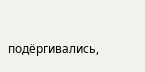подёргивались,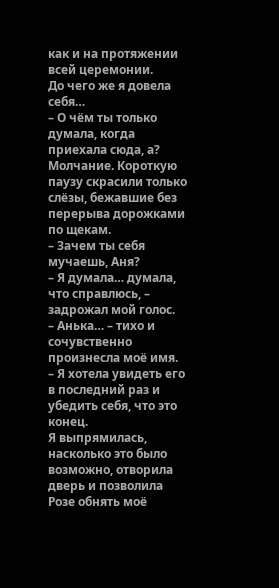как и на протяжении всей церемонии.
До чего же я довела себя…
– О чём ты только думала, когда приехала сюда, а?
Молчание. Короткую паузу скрасили только слёзы, бежавшие без перерыва дорожками по щекам.
– Зачем ты себя мучаешь, Аня?
– Я думала… думала, что справлюсь, – задрожал мой голос.
– Анька… – тихо и сочувственно произнесла моё имя.
– Я хотела увидеть его в последний раз и убедить себя, что это конец.
Я выпрямилась, насколько это было возможно, отворила дверь и позволила Розе обнять моё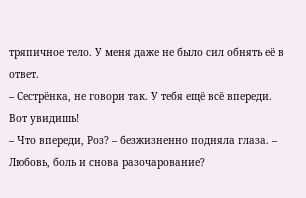тряпичное тело. У меня даже не было сил обнять её в ответ.
– Сестрёнка, не говори так. У тебя ещё всё впереди. Вот увидишь!
– Что впереди, Роз? – безжизненно подняла глаза. – Любовь, боль и снова разочарование?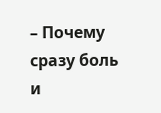– Почему сразу боль и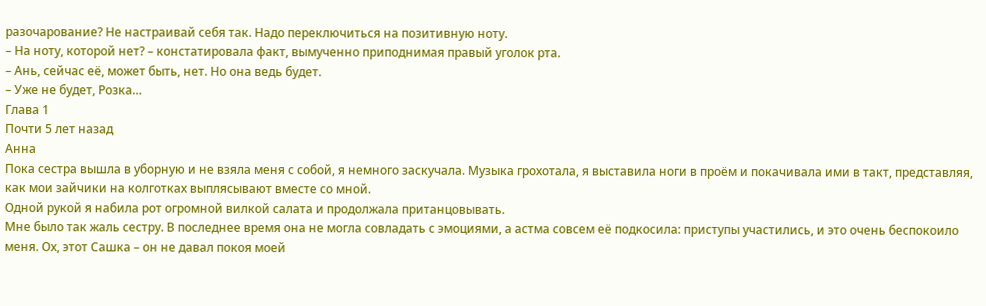разочарование? Не настраивай себя так. Надо переключиться на позитивную ноту.
– На ноту, которой нет? – констатировала факт, вымученно приподнимая правый уголок рта.
– Ань, сейчас её, может быть, нет. Но она ведь будет.
– Уже не будет, Розка…
Глава 1
Почти 5 лет назад
Анна
Пока сестра вышла в уборную и не взяла меня с собой, я немного заскучала. Музыка грохотала, я выставила ноги в проём и покачивала ими в такт, представляя, как мои зайчики на колготках выплясывают вместе со мной.
Одной рукой я набила рот огромной вилкой салата и продолжала пританцовывать.
Мне было так жаль сестру. В последнее время она не могла совладать с эмоциями, а астма совсем её подкосила: приступы участились, и это очень беспокоило меня. Ох, этот Сашка – он не давал покоя моей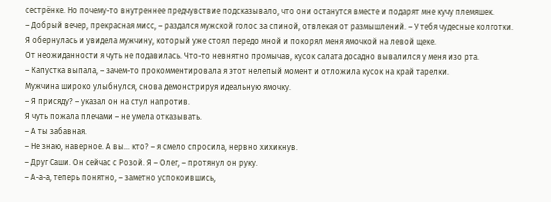сестрёнке. Но почему-то внутреннее предчувствие подсказывало, что они останутся вместе и подарят мне кучу племяшек.
– Добрый вечер, прекрасная мисс, – раздался мужской голос за спиной, отвлекая от размышлений. – У тебя чудесные колготки.
Я обернулась и увидела мужчину, который уже стоял передо мной и покорял меня ямочкой на левой щеке.
От неожиданности я чуть не подавилась. Что-то невнятно промычав, кусок салата досадно вывалился у меня изо рта.
– Капустка выпала, – зачем-то прокомментировала я этот нелепый момент и отложила кусок на край тарелки.
Мужчина широко улыбнулся, снова демонстрируя идеальную ямочку.
– Я присяду? – указал он на стул напротив.
Я чуть пожала плечами – не умела отказывать.
– А ты забавная.
– Не знаю, наверное. А вы… кто? – я смело спросила, нервно хихикнув.
– Друг Саши. Он сейчас с Розой. Я – Олег, – протянул он руку.
– А-а-а, теперь понятно, – заметно успокоившись,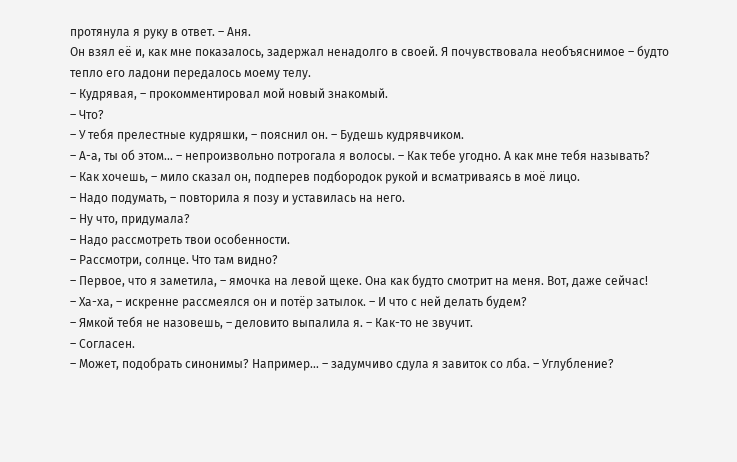протянула я руку в ответ. – Аня.
Он взял её и, как мне показалось, задержал ненадолго в своей. Я почувствовала необъяснимое – будто тепло его ладони передалось моему телу.
– Кудрявая, – прокомментировал мой новый знакомый.
– Что?
– У тебя прелестные кудряшки, – пояснил он. – Будешь кудрявчиком.
– А-а, ты об этом… – непроизвольно потрогала я волосы. – Как тебе угодно. А как мне тебя называть?
– Как хочешь, – мило сказал он, подперев подбородок рукой и всматриваясь в моё лицо.
– Надо подумать, – повторила я позу и уставилась на него.
– Ну что, придумала?
– Надо рассмотреть твои особенности.
– Рассмотри, солнце. Что там видно?
– Первое, что я заметила, – ямочка на левой щеке. Она как будто смотрит на меня. Вот, даже сейчас!
– Ха-ха, – искренне рассмеялся он и потёр затылок. – И что с ней делать будем?
– Ямкой тебя не назовешь, – деловито выпалила я. – Как-то не звучит.
– Согласен.
– Может, подобрать синонимы? Например… – задумчиво сдула я завиток со лба. – Углубление?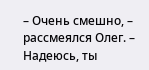– Очень смешно, – рассмеялся Олег. – Надеюсь, ты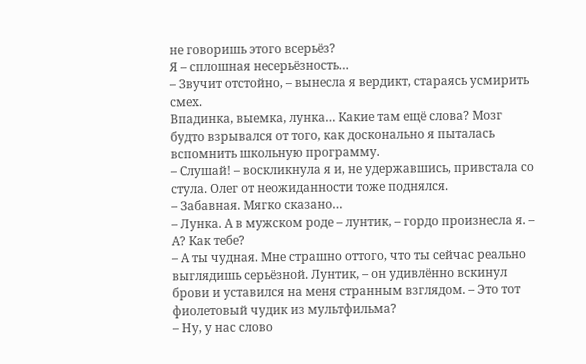не говоришь этого всерьёз?
Я – сплошная несерьёзность…
– Звучит отстойно, – вынесла я вердикт, стараясь усмирить смех.
Впадинка, выемка, лунка… Какие там ещё слова? Мозг будто взрывался от того, как досконально я пыталась вспомнить школьную программу.
– Слушай! – воскликнула я и, не удержавшись, привстала со стула. Олег от неожиданности тоже поднялся.
– Забавная. Мягко сказано…
– Лунка. А в мужском роде – лунтик, – гордо произнесла я. – А? Как тебе?
– А ты чудная. Мне страшно оттого, что ты сейчас реально выглядишь серьёзной. Лунтик, – он удивлённо вскинул брови и уставился на меня странным взглядом. – Это тот фиолетовый чудик из мультфильма?
– Ну, у нас слово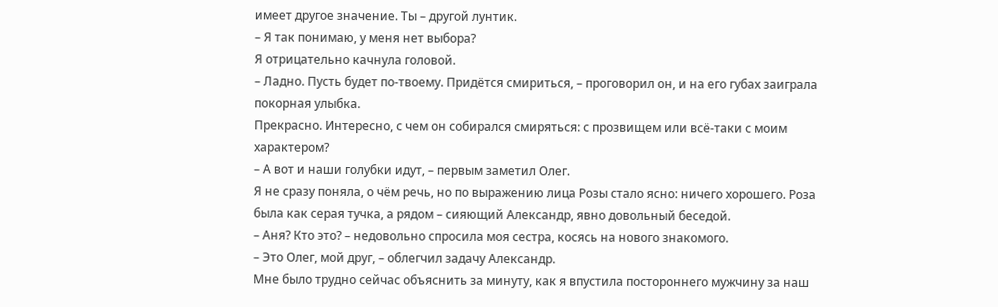имеет другое значение. Ты – другой лунтик.
– Я так понимаю, у меня нет выбора?
Я отрицательно качнула головой.
– Ладно. Пусть будет по-твоему. Придётся смириться, – проговорил он, и на его губах заиграла покорная улыбка.
Прекрасно. Интересно, с чем он собирался смиряться: с прозвищем или всё-таки с моим характером?
– А вот и наши голубки идут, – первым заметил Олег.
Я не сразу поняла, о чём речь, но по выражению лица Розы стало ясно: ничего хорошего. Роза была как серая тучка, а рядом – сияющий Александр, явно довольный беседой.
– Аня? Кто это? – недовольно спросила моя сестра, косясь на нового знакомого.
– Это Олег, мой друг, – облегчил задачу Александр.
Мне было трудно сейчас объяснить за минуту, как я впустила постороннего мужчину за наш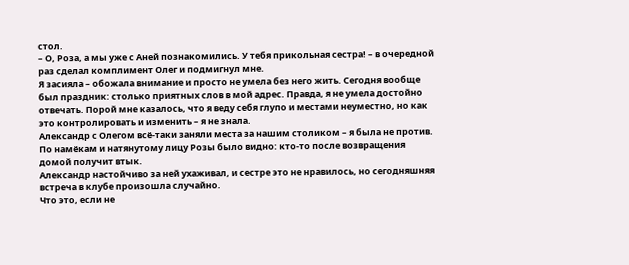стол.
– О, Роза, а мы уже с Аней познакомились. У тебя прикольная сестра! – в очередной раз сделал комплимент Олег и подмигнул мне.
Я засияла – обожала внимание и просто не умела без него жить. Сегодня вообще был праздник: столько приятных слов в мой адрес. Правда, я не умела достойно отвечать. Порой мне казалось, что я веду себя глупо и местами неуместно, но как это контролировать и изменить – я не знала.
Александр с Олегом всё-таки заняли места за нашим столиком – я была не против. По намёкам и натянутому лицу Розы было видно: кто-то после возвращения домой получит втык.
Александр настойчиво за ней ухаживал, и сестре это не нравилось, но сегодняшняя встреча в клубе произошла случайно.
Что это, если не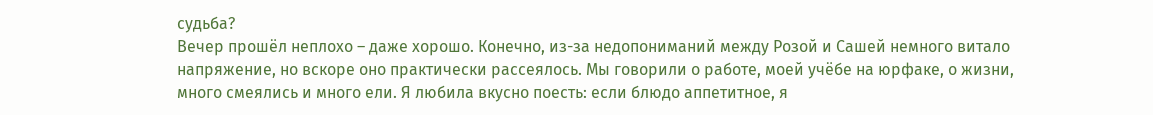судьба?
Вечер прошёл неплохо – даже хорошо. Конечно, из-за недопониманий между Розой и Сашей немного витало напряжение, но вскоре оно практически рассеялось. Мы говорили о работе, моей учёбе на юрфаке, о жизни, много смеялись и много ели. Я любила вкусно поесть: если блюдо аппетитное, я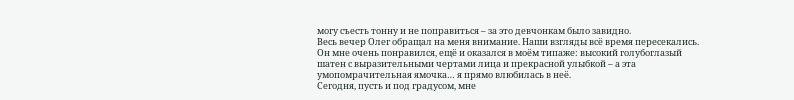могу съесть тонну и не поправиться – за это девчонкам было завидно.
Весь вечер Олег обращал на меня внимание. Наши взгляды всё время пересекались. Он мне очень понравился, ещё и оказался в моём типаже: высокий голубоглазый шатен с выразительными чертами лица и прекрасной улыбкой – а эта умопомрачительная ямочка… я прямо влюбилась в неё.
Сегодня, пусть и под градусом, мне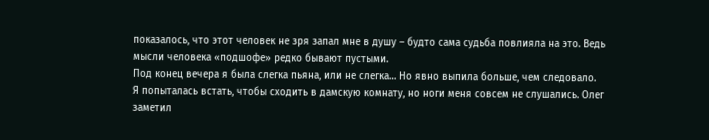показалось, что этот человек не зря запал мне в душу – будто сама судьба повлияла на это. Ведь мысли человека «подшофе» редко бывают пустыми.
Под конец вечера я была слегка пьяна, или не слегка… Но явно выпила больше, чем следовало.
Я попыталась встать, чтобы сходить в дамскую комнату, но ноги меня совсем не слушались. Олег заметил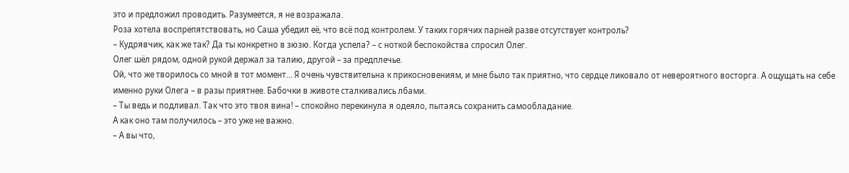это и предложил проводить. Разумеется, я не возражала.
Роза хотела воспрепятствовать, но Саша убедил её, что всё под контролем. У таких горячих парней разве отсутствует контроль?
– Кудрявчик, как же так? Да ты конкретно в зюзю. Когда успела? – с ноткой беспокойства спросил Олег.
Олег шёл рядом, одной рукой держал за талию, другой – за предплечье.
Ой, что же творилось со мной в тот момент… Я очень чувствительна к прикосновениям, и мне было так приятно, что сердце ликовало от невероятного восторга. А ощущать на себе именно руки Олега – в разы приятнее. Бабочки в животе сталкивались лбами.
– Ты ведь и подливал. Так что это твоя вина! – спокойно перекинула я одеяло, пытаясь сохранить самообладание.
А как оно там получилось – это уже не важно.
– А вы что,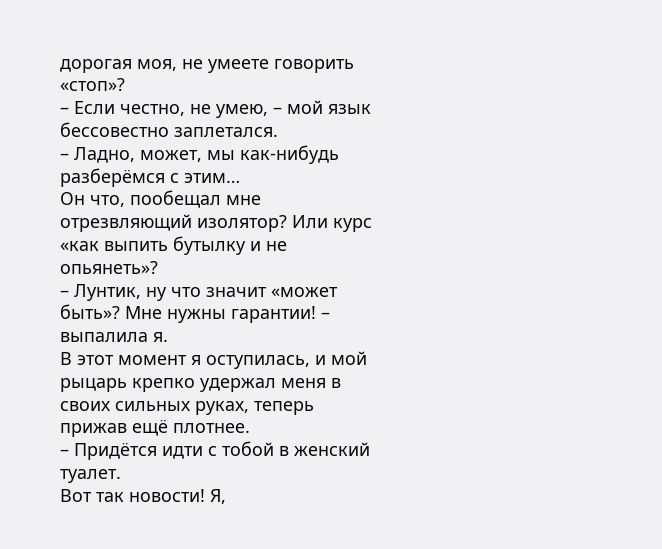дорогая моя, не умеете говорить «стоп»?
– Если честно, не умею, – мой язык бессовестно заплетался.
– Ладно, может, мы как-нибудь разберёмся с этим…
Он что, пообещал мне отрезвляющий изолятор? Или курс «как выпить бутылку и не опьянеть»?
– Лунтик, ну что значит «может быть»? Мне нужны гарантии! – выпалила я.
В этот момент я оступилась, и мой рыцарь крепко удержал меня в своих сильных руках, теперь прижав ещё плотнее.
– Придётся идти с тобой в женский туалет.
Вот так новости! Я,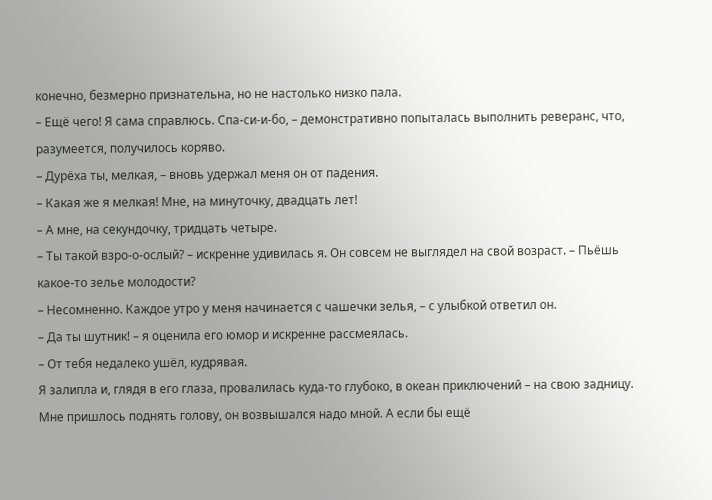конечно, безмерно признательна, но не настолько низко пала.
– Ещё чего! Я сама справлюсь. Спа-си-и-бо, – демонстративно попыталась выполнить реверанс, что, разумеется, получилось коряво.
– Дурёха ты, мелкая, – вновь удержал меня он от падения.
– Какая же я мелкая! Мне, на минуточку, двадцать лет!
– А мне, на секундочку, тридцать четыре.
– Ты такой взро-о-ослый? – искренне удивилась я. Он совсем не выглядел на свой возраст. – Пьёшь какое-то зелье молодости?
– Несомненно. Каждое утро у меня начинается с чашечки зелья, – с улыбкой ответил он.
– Да ты шутник! – я оценила его юмор и искренне рассмеялась.
– От тебя недалеко ушёл, кудрявая.
Я залипла и, глядя в его глаза, провалилась куда-то глубоко, в океан приключений – на свою задницу. Мне пришлось поднять голову, он возвышался надо мной. А если бы ещё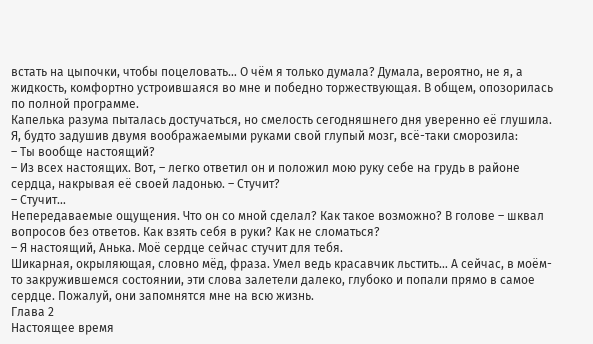встать на цыпочки, чтобы поцеловать… О чём я только думала? Думала, вероятно, не я, а жидкость, комфортно устроившаяся во мне и победно торжествующая. В общем, опозорилась по полной программе.
Капелька разума пыталась достучаться, но смелость сегодняшнего дня уверенно её глушила.
Я, будто задушив двумя воображаемыми руками свой глупый мозг, всё-таки сморозила:
– Ты вообще настоящий?
– Из всех настоящих. Вот, – легко ответил он и положил мою руку себе на грудь в районе сердца, накрывая её своей ладонью. – Стучит?
– Стучит…
Непередаваемые ощущения. Что он со мной сделал? Как такое возможно? В голове – шквал вопросов без ответов. Как взять себя в руки? Как не сломаться?
– Я настоящий, Анька. Моё сердце сейчас стучит для тебя.
Шикарная, окрыляющая, словно мёд, фраза. Умел ведь красавчик льстить… А сейчас, в моём-то закружившемся состоянии, эти слова залетели далеко, глубоко и попали прямо в самое сердце. Пожалуй, они запомнятся мне на всю жизнь.
Глава 2
Настоящее время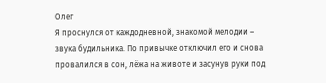Олег
Я проснулся от каждодневной, знакомой мелодии – звука будильника. По привычке отключил его и снова провалился в сон, лёжа на животе и засунув руки под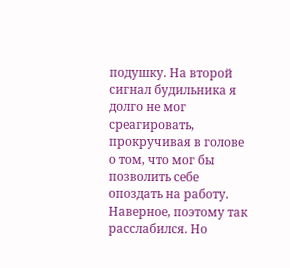подушку. На второй сигнал будильника я долго не мог среагировать, прокручивая в голове о том, что мог бы позволить себе опоздать на работу. Наверное, поэтому так расслабился. Но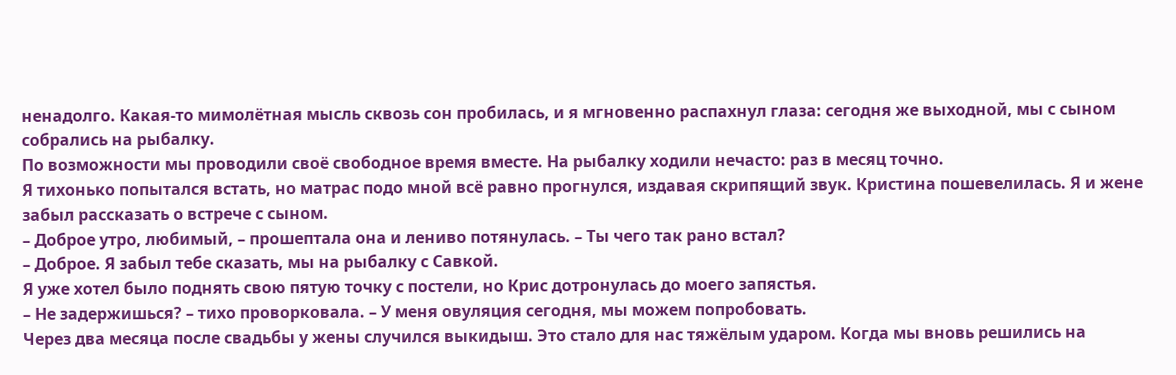ненадолго. Какая-то мимолётная мысль сквозь сон пробилась, и я мгновенно распахнул глаза: сегодня же выходной, мы с сыном собрались на рыбалку.
По возможности мы проводили своё свободное время вместе. На рыбалку ходили нечасто: раз в месяц точно.
Я тихонько попытался встать, но матрас подо мной всё равно прогнулся, издавая скрипящий звук. Кристина пошевелилась. Я и жене забыл рассказать о встрече с сыном.
– Доброе утро, любимый, – прошептала она и лениво потянулась. – Ты чего так рано встал?
– Доброе. Я забыл тебе сказать, мы на рыбалку с Савкой.
Я уже хотел было поднять свою пятую точку с постели, но Крис дотронулась до моего запястья.
– Не задержишься? – тихо проворковала. – У меня овуляция сегодня, мы можем попробовать.
Через два месяца после свадьбы у жены случился выкидыш. Это стало для нас тяжёлым ударом. Когда мы вновь решились на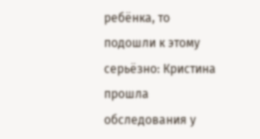ребёнка, то подошли к этому серьёзно: Кристина прошла обследования у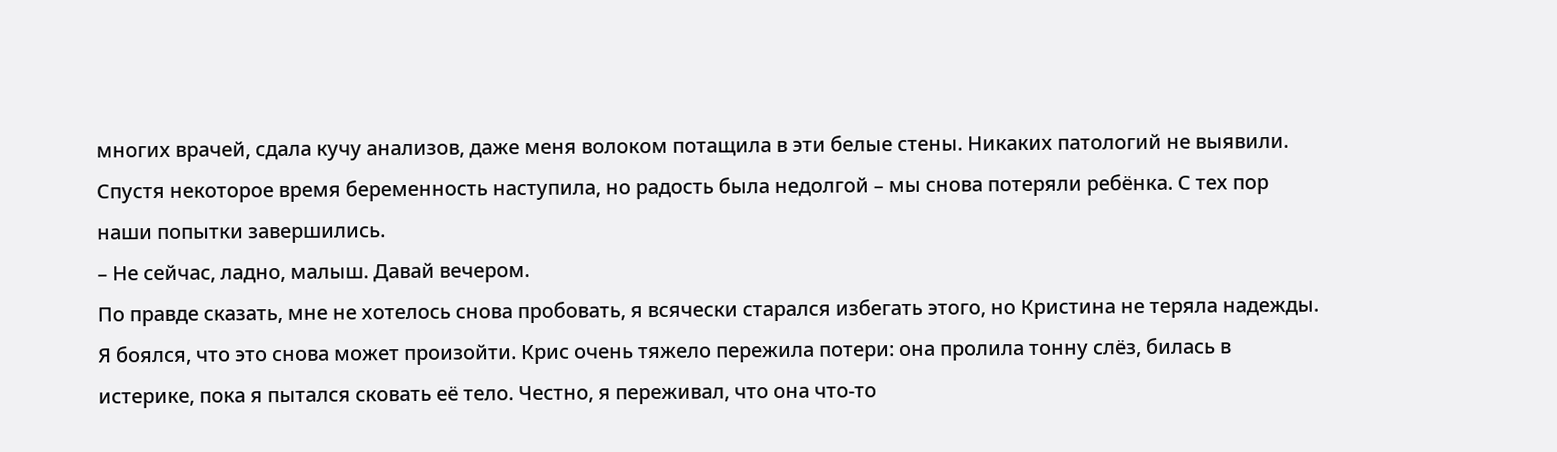многих врачей, сдала кучу анализов, даже меня волоком потащила в эти белые стены. Никаких патологий не выявили. Спустя некоторое время беременность наступила, но радость была недолгой – мы снова потеряли ребёнка. С тех пор наши попытки завершились.
– Не сейчас, ладно, малыш. Давай вечером.
По правде сказать, мне не хотелось снова пробовать, я всячески старался избегать этого, но Кристина не теряла надежды. Я боялся, что это снова может произойти. Крис очень тяжело пережила потери: она пролила тонну слёз, билась в истерике, пока я пытался сковать её тело. Честно, я переживал, что она что-то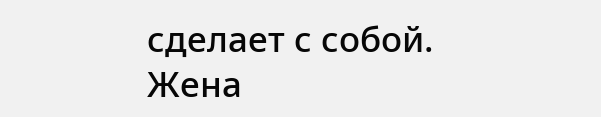сделает с собой. Жена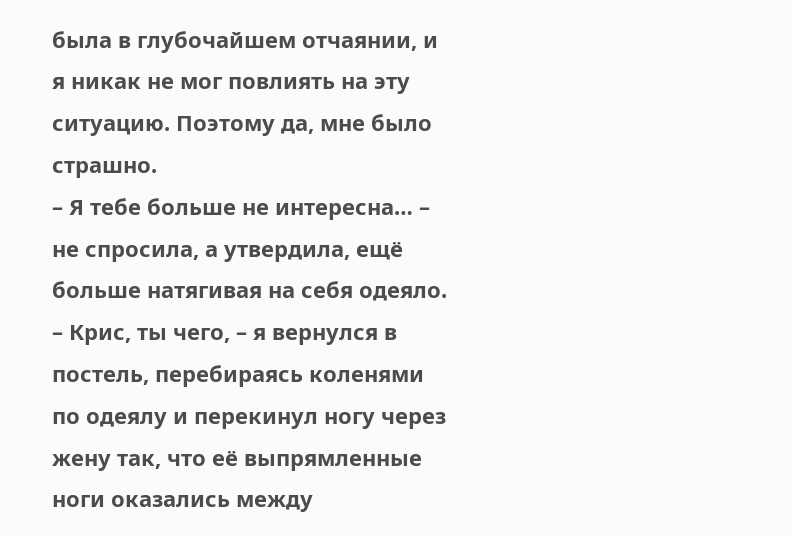была в глубочайшем отчаянии, и я никак не мог повлиять на эту ситуацию. Поэтому да, мне было страшно.
– Я тебе больше не интересна… – не спросила, а утвердила, ещё больше натягивая на себя одеяло.
– Крис, ты чего, – я вернулся в постель, перебираясь коленями по одеялу и перекинул ногу через жену так, что её выпрямленные ноги оказались между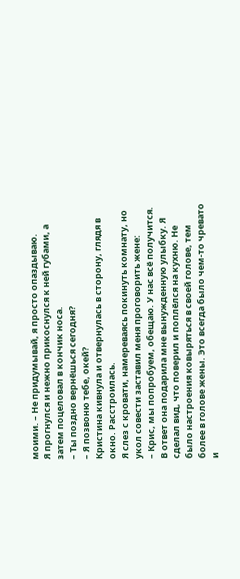моими. – Не придумывай, я просто опаздываю.
Я прогнулся и нежно прикоснулся к ней губами, а затем поцеловал в кончик носа.
– Ты поздно вернёшься сегодня?
– Я позвоню тебе, окей?
Кристина кивнула и отвернулась в сторону, глядя в окно. Расстроилась.
Я слез с кровати, намереваясь покинуть комнату, но укол совести заставил меня проговорить жене:
– Крис, мы попробуем, обещаю. У нас всё получится.
В ответ она подарила мне вынужденную улыбку. Я сделал вид, что поверил и поплёлся на кухню. Не было настроения ковыряться в своей голове, тем более в голове жены. Это всегда было чем-то чревато и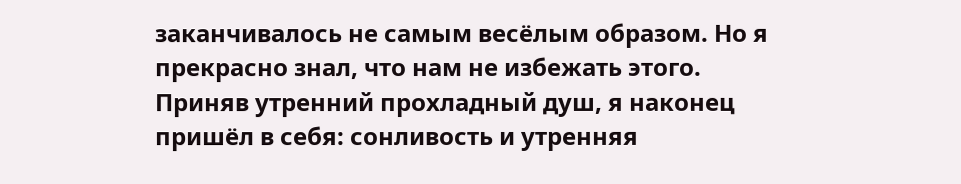заканчивалось не самым весёлым образом. Но я прекрасно знал, что нам не избежать этого.
Приняв утренний прохладный душ, я наконец пришёл в себя: сонливость и утренняя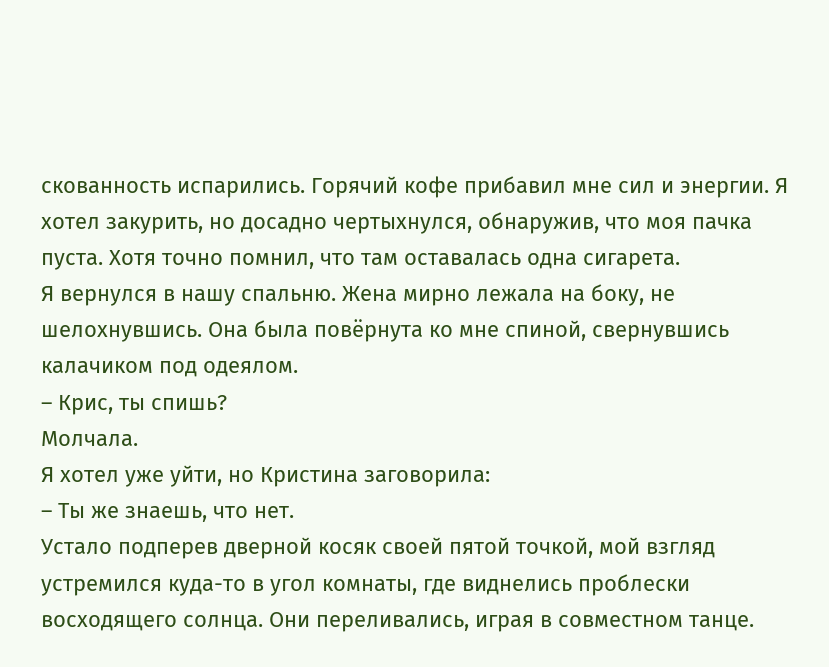скованность испарились. Горячий кофе прибавил мне сил и энергии. Я хотел закурить, но досадно чертыхнулся, обнаружив, что моя пачка пуста. Хотя точно помнил, что там оставалась одна сигарета.
Я вернулся в нашу спальню. Жена мирно лежала на боку, не шелохнувшись. Она была повёрнута ко мне спиной, свернувшись калачиком под одеялом.
– Крис, ты спишь?
Молчала.
Я хотел уже уйти, но Кристина заговорила:
– Ты же знаешь, что нет.
Устало подперев дверной косяк своей пятой точкой, мой взгляд устремился куда-то в угол комнаты, где виднелись проблески восходящего солнца. Они переливались, играя в совместном танце.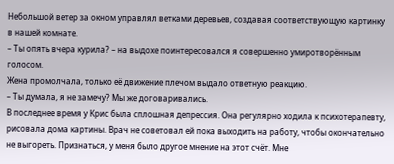Небольшой ветер за окном управлял ветками деревьев, создавая соответствующую картинку в нашей комнате.
– Ты опять вчера курила? – на выдохе поинтересовался я совершенно умиротворённым голосом.
Жена промолчала, только её движение плечом выдало ответную реакцию.
– Ты думала, я не замечу? Мы же договаривались.
В последнее время у Крис была сплошная депрессия. Она регулярно ходила к психотерапевту, рисовала дома картины. Врач не советовал ей пока выходить на работу, чтобы окончательно не выгореть. Признаться, у меня было другое мнение на этот счёт. Мне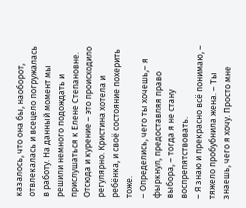казалось, что она бы, наоборот, отвлекалась и всецело погружалась в работу. На данный момент мы решили немного подождать и прислушаться к Елене Степановне. Отсюда и курение – это происходило регулярно. Кристина хотела и ребёнка, и своё состояние похерить тоже.
– Определись, чего ты хочешь,– я фыркнул, предоставляя право выбора, – тогда я не стану воспрепятствовать.
– Я знаю и прекрасно всё понимаю, – тяжело пробубнила жена. – Ты знаешь, чего я хочу. Просто мне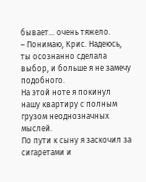бывает… очень тяжело.
– Понимаю, Крис. Надеюсь, ты осознанно сделала выбор, и больше я не замечу подобного.
На этой ноте я покинул нашу квартиру с полным грузом неоднозначных мыслей.
По пути к сыну я заскочил за сигаретами и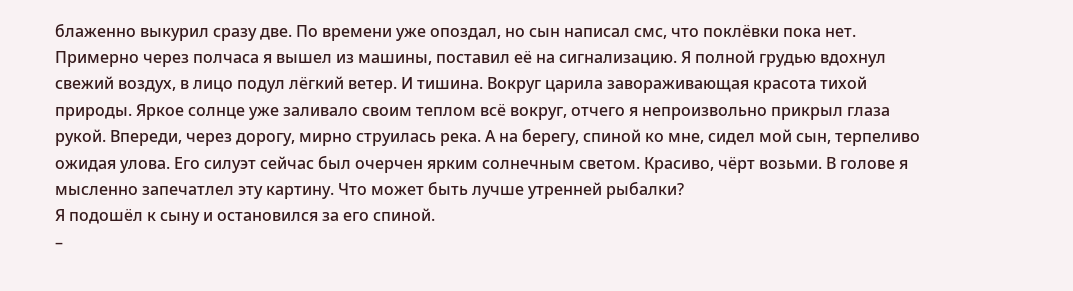блаженно выкурил сразу две. По времени уже опоздал, но сын написал смс, что поклёвки пока нет.
Примерно через полчаса я вышел из машины, поставил её на сигнализацию. Я полной грудью вдохнул свежий воздух, в лицо подул лёгкий ветер. И тишина. Вокруг царила завораживающая красота тихой природы. Яркое солнце уже заливало своим теплом всё вокруг, отчего я непроизвольно прикрыл глаза рукой. Впереди, через дорогу, мирно струилась река. А на берегу, спиной ко мне, сидел мой сын, терпеливо ожидая улова. Его силуэт сейчас был очерчен ярким солнечным светом. Красиво, чёрт возьми. В голове я мысленно запечатлел эту картину. Что может быть лучше утренней рыбалки?
Я подошёл к сыну и остановился за его спиной.
–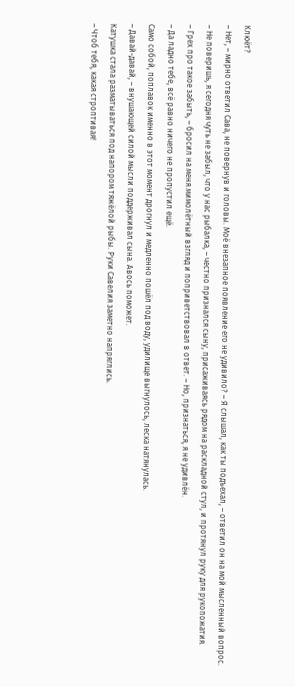Клюёт?
– Нет, – мирно ответил Сава, не повернув и головы. Моё внезапное появление его не удивило? – Я слышал, как ты подъехал, – ответил он на мой мысленный вопрос.
– Не поверишь, я сегодня чуть не забыл, что у нас рыбалка, – честно признался сыну, присаживаясь рядом на раскладной стул, и протянул руку для рукопожатия.
– Грех про такое забыть, – бросил на меня мимолётный взгляд и поприветствовал в ответ. – Но, признаться, я не удивлён.
– Да ладно тебе, всё равно ничего не пропустил ещё.
Само собой, поплавок именно в этот момент дрогнул и медленно пошёл под воду, удилище выгнулось, леска натянулась.
– Давай-давай, – внушающей силой мысли поддерживал сына. Авось поможет.
Катушка стала разматываться под напором тяжёлой рыбы. Руки Савелия заметно напряглись.
– Чтоб тебя, какая строптивая!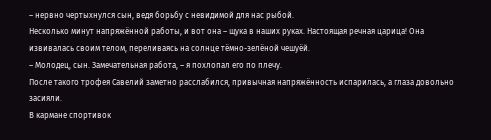– нервно чертыхнулся сын, ведя борьбу с невидимой для нас рыбой.
Несколько минут напряжённой работы, и вот она – щука в наших руках. Настоящая речная царица! Она извивалась своим телом, переливаясь на солнце тёмно-зелёной чешуёй.
– Молодец, сын. Замечательная работа, – я похлопал его по плечу.
После такого трофея Савелий заметно расслабился, привычная напряжённость испарилась, а глаза довольно засияли.
В кармане спортивок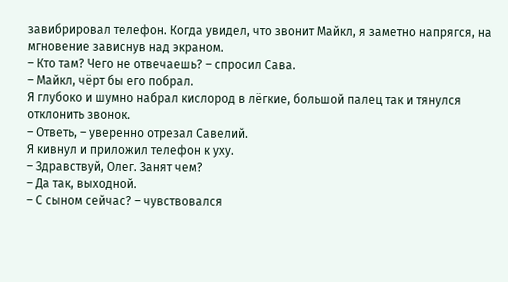завибрировал телефон. Когда увидел, что звонит Майкл, я заметно напрягся, на мгновение зависнув над экраном.
– Кто там? Чего не отвечаешь? – спросил Сава.
– Майкл, чёрт бы его побрал.
Я глубоко и шумно набрал кислород в лёгкие, большой палец так и тянулся отклонить звонок.
– Ответь, – уверенно отрезал Савелий.
Я кивнул и приложил телефон к уху.
– Здравствуй, Олег. Занят чем?
– Да так, выходной.
– С сыном сейчас? – чувствовался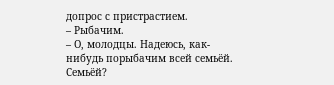допрос с пристрастием.
– Рыбачим.
– О, молодцы. Надеюсь, как-нибудь порыбачим всей семьёй.
Семьёй?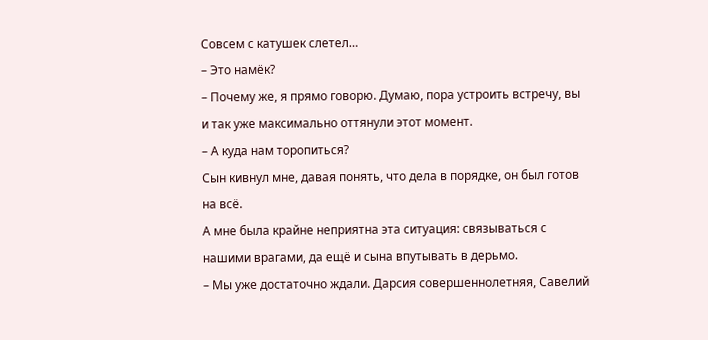Совсем с катушек слетел…
– Это намёк?
– Почему же, я прямо говорю. Думаю, пора устроить встречу, вы и так уже максимально оттянули этот момент.
– А куда нам торопиться?
Сын кивнул мне, давая понять, что дела в порядке, он был готов на всё.
А мне была крайне неприятна эта ситуация: связываться с нашими врагами, да ещё и сына впутывать в дерьмо.
– Мы уже достаточно ждали. Дарсия совершеннолетняя, Савелий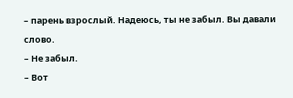– парень взрослый. Надеюсь, ты не забыл. Вы давали слово.
– Не забыл.
– Вот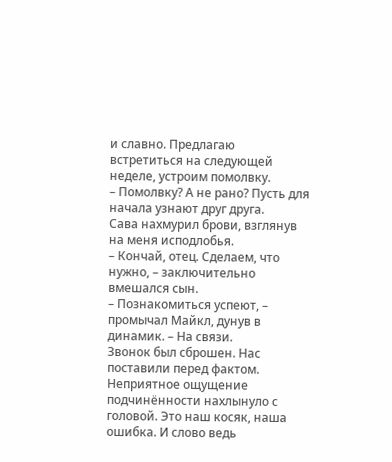и славно. Предлагаю встретиться на следующей неделе, устроим помолвку.
– Помолвку? А не рано? Пусть для начала узнают друг друга.
Сава нахмурил брови, взглянув на меня исподлобья.
– Кончай, отец. Сделаем, что нужно, – заключительно вмешался сын.
– Познакомиться успеют, – промычал Майкл, дунув в динамик. – На связи.
Звонок был сброшен. Нас поставили перед фактом.
Неприятное ощущение подчинённости нахлынуло с головой. Это наш косяк, наша ошибка. И слово ведь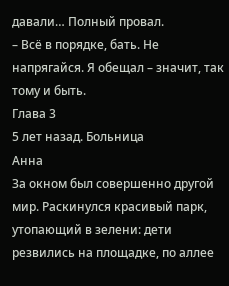давали… Полный провал.
– Всё в порядке, бать. Не напрягайся. Я обещал – значит, так тому и быть.
Глава 3
5 лет назад. Больница
Анна
За окном был совершенно другой мир. Раскинулся красивый парк, утопающий в зелени: дети резвились на площадке, по аллее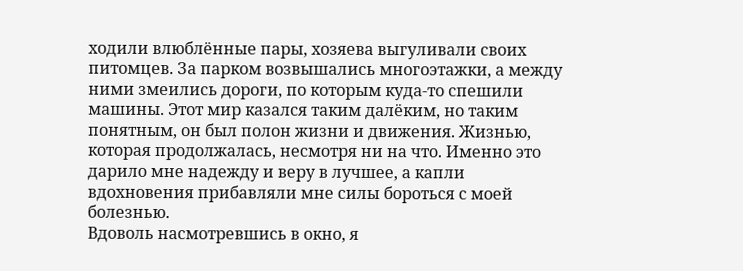ходили влюблённые пары, хозяева выгуливали своих питомцев. За парком возвышались многоэтажки, а между ними змеились дороги, по которым куда-то спешили машины. Этот мир казался таким далёким, но таким понятным, он был полон жизни и движения. Жизнью, которая продолжалась, несмотря ни на что. Именно это дарило мне надежду и веру в лучшее, а капли вдохновения прибавляли мне силы бороться с моей болезнью.
Вдоволь насмотревшись в окно, я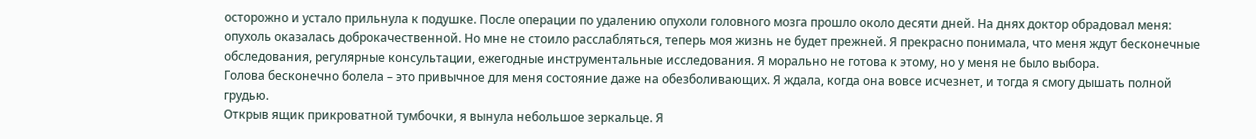осторожно и устало прильнула к подушке. После операции по удалению опухоли головного мозга прошло около десяти дней. На днях доктор обрадовал меня: опухоль оказалась доброкачественной. Но мне не стоило расслабляться, теперь моя жизнь не будет прежней. Я прекрасно понимала, что меня ждут бесконечные обследования, регулярные консультации, ежегодные инструментальные исследования. Я морально не готова к этому, но у меня не было выбора.
Голова бесконечно болела – это привычное для меня состояние даже на обезболивающих. Я ждала, когда она вовсе исчезнет, и тогда я смогу дышать полной грудью.
Открыв ящик прикроватной тумбочки, я вынула небольшое зеркальце. Я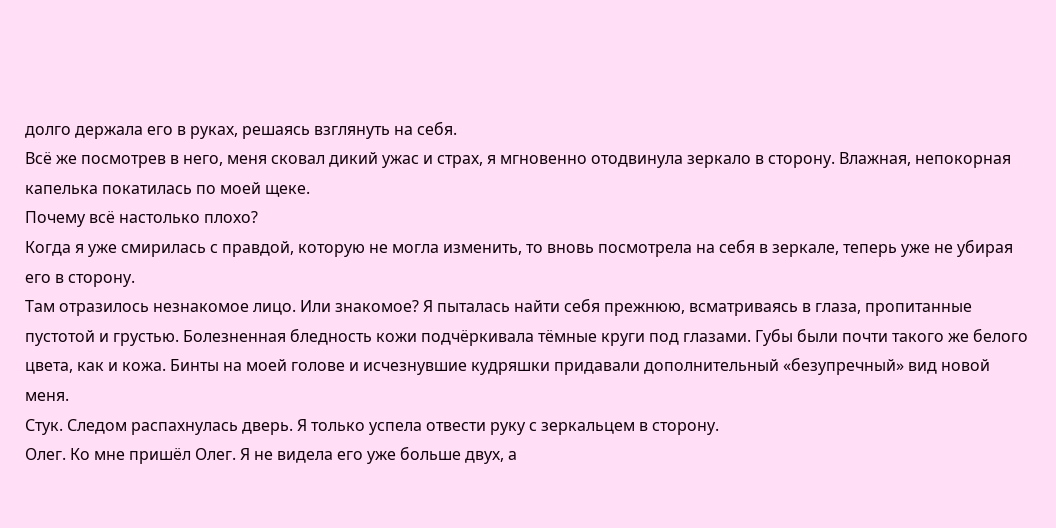долго держала его в руках, решаясь взглянуть на себя.
Всё же посмотрев в него, меня сковал дикий ужас и страх, я мгновенно отодвинула зеркало в сторону. Влажная, непокорная капелька покатилась по моей щеке.
Почему всё настолько плохо?
Когда я уже смирилась с правдой, которую не могла изменить, то вновь посмотрела на себя в зеркале, теперь уже не убирая его в сторону.
Там отразилось незнакомое лицо. Или знакомое? Я пыталась найти себя прежнюю, всматриваясь в глаза, пропитанные пустотой и грустью. Болезненная бледность кожи подчёркивала тёмные круги под глазами. Губы были почти такого же белого цвета, как и кожа. Бинты на моей голове и исчезнувшие кудряшки придавали дополнительный «безупречный» вид новой меня.
Стук. Следом распахнулась дверь. Я только успела отвести руку с зеркальцем в сторону.
Олег. Ко мне пришёл Олег. Я не видела его уже больше двух, а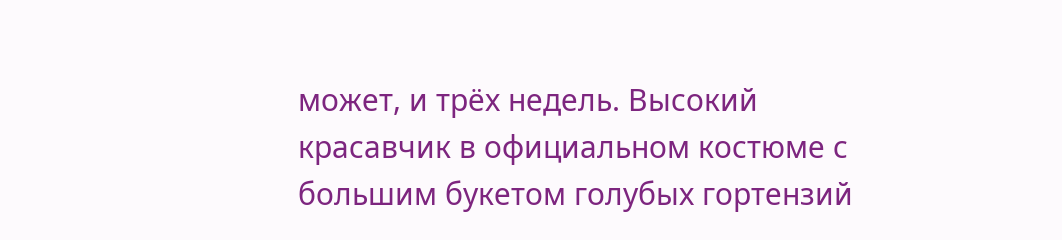может, и трёх недель. Высокий красавчик в официальном костюме с большим букетом голубых гортензий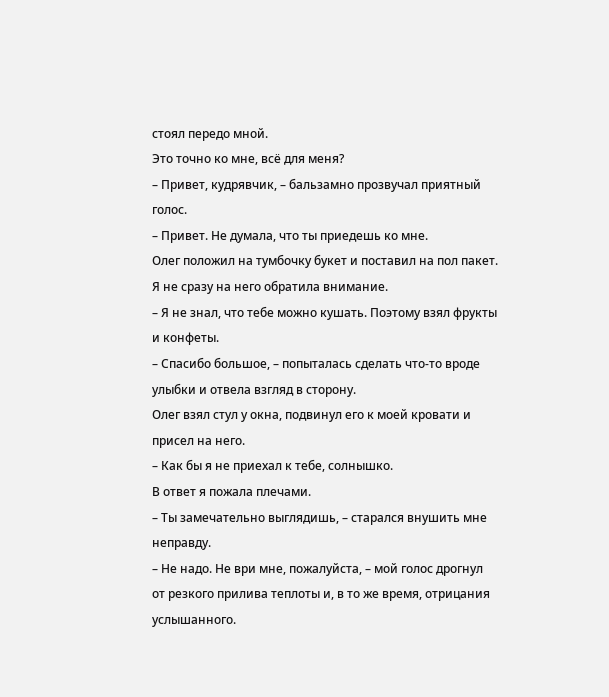стоял передо мной.
Это точно ко мне, всё для меня?
– Привет, кудрявчик, – бальзамно прозвучал приятный голос.
– Привет. Не думала, что ты приедешь ко мне.
Олег положил на тумбочку букет и поставил на пол пакет. Я не сразу на него обратила внимание.
– Я не знал, что тебе можно кушать. Поэтому взял фрукты и конфеты.
– Спасибо большое, – попыталась сделать что-то вроде улыбки и отвела взгляд в сторону.
Олег взял стул у окна, подвинул его к моей кровати и присел на него.
– Как бы я не приехал к тебе, солнышко.
В ответ я пожала плечами.
– Ты замечательно выглядишь, – старался внушить мне неправду.
– Не надо. Не ври мне, пожалуйста, – мой голос дрогнул от резкого прилива теплоты и, в то же время, отрицания услышанного.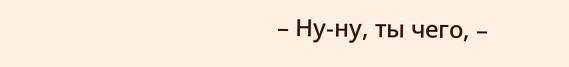– Ну-ну, ты чего, –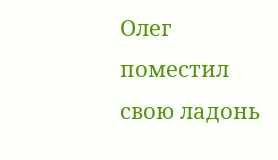Олег поместил свою ладонь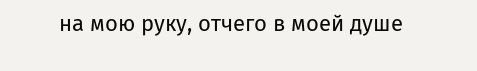на мою руку, отчего в моей душе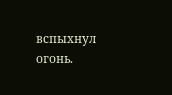вспыхнул огонь.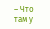– Что там у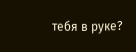тебя в руке?